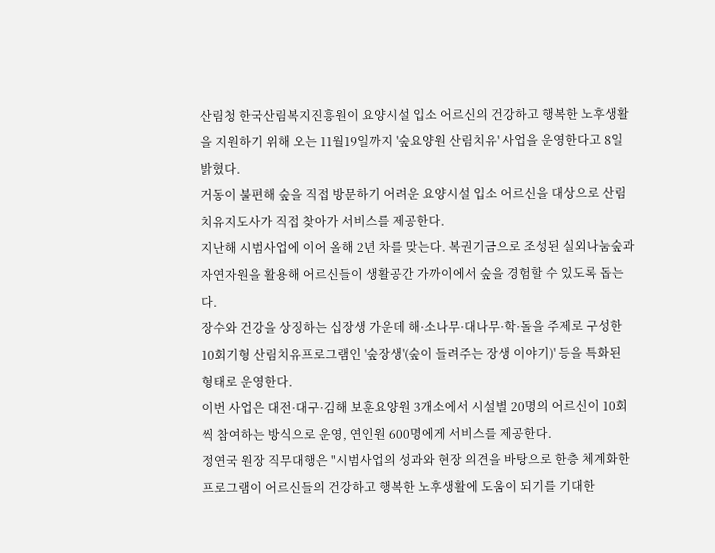산림청 한국산림복지진흥원이 요양시설 입소 어르신의 건강하고 행복한 노후생활을 지원하기 위해 오는 11월19일까지 '숲요양원 산림치유' 사업을 운영한다고 8일 밝혔다.
거동이 불편해 숲을 직접 방문하기 어려운 요양시설 입소 어르신을 대상으로 산림치유지도사가 직접 찾아가 서비스를 제공한다.
지난해 시범사업에 이어 올해 2년 차를 맞는다. 복권기금으로 조성된 실외나눔숲과 자연자원을 활용해 어르신들이 생활공간 가까이에서 숲을 경험할 수 있도록 돕는다.
장수와 건강을 상징하는 십장생 가운데 해·소나무·대나무·학·돌을 주제로 구성한 10회기형 산림치유프로그램인 '숲장생'(숲이 들려주는 장생 이야기)' 등을 특화된 형태로 운영한다.
이번 사업은 대전·대구·김해 보훈요양원 3개소에서 시설별 20명의 어르신이 10회씩 참여하는 방식으로 운영, 연인원 600명에게 서비스를 제공한다.
정연국 원장 직무대행은 "시범사업의 성과와 현장 의견을 바탕으로 한층 체계화한 프로그램이 어르신들의 건강하고 행복한 노후생활에 도움이 되기를 기대한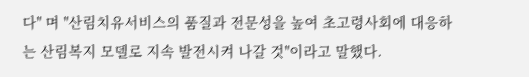다" 며 "산림치유서비스의 품질과 전문성을 높여 초고령사회에 대응하는 산림복지 모델로 지속 발전시켜 나갈 것"이라고 말했다.